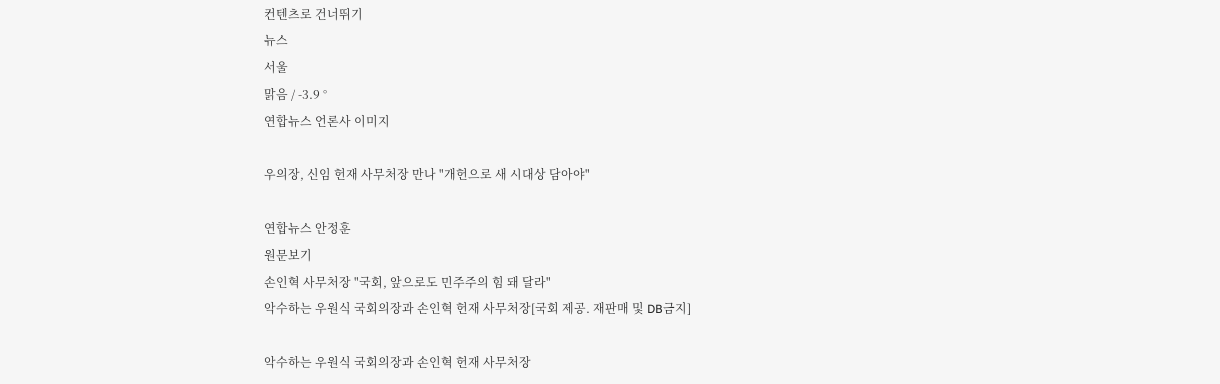컨텐츠로 건너뛰기
뉴스
서울
맑음 / -3.9 °
연합뉴스 언론사 이미지

우의장, 신임 헌재 사무처장 만나 "개헌으로 새 시대상 담아야"

연합뉴스 안정훈
원문보기
손인혁 사무처장 "국회, 앞으로도 민주주의 힘 돼 달라"
악수하는 우원식 국회의장과 손인혁 헌재 사무처장[국회 제공. 재판매 및 DB금지]

악수하는 우원식 국회의장과 손인혁 헌재 사무처장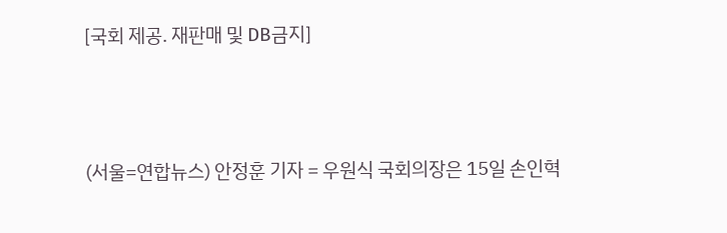[국회 제공. 재판매 및 DB금지]



(서울=연합뉴스) 안정훈 기자 = 우원식 국회의장은 15일 손인혁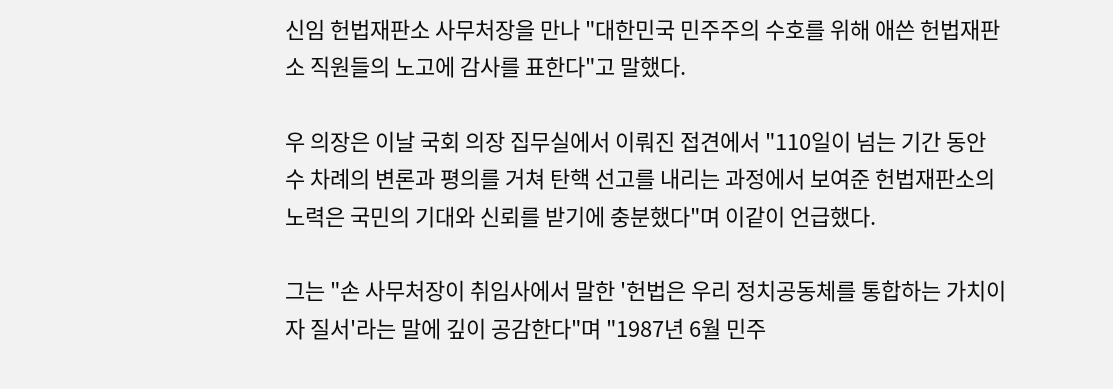신임 헌법재판소 사무처장을 만나 "대한민국 민주주의 수호를 위해 애쓴 헌법재판소 직원들의 노고에 감사를 표한다"고 말했다.

우 의장은 이날 국회 의장 집무실에서 이뤄진 접견에서 "110일이 넘는 기간 동안 수 차례의 변론과 평의를 거쳐 탄핵 선고를 내리는 과정에서 보여준 헌법재판소의 노력은 국민의 기대와 신뢰를 받기에 충분했다"며 이같이 언급했다.

그는 "손 사무처장이 취임사에서 말한 '헌법은 우리 정치공동체를 통합하는 가치이자 질서'라는 말에 깊이 공감한다"며 "1987년 6월 민주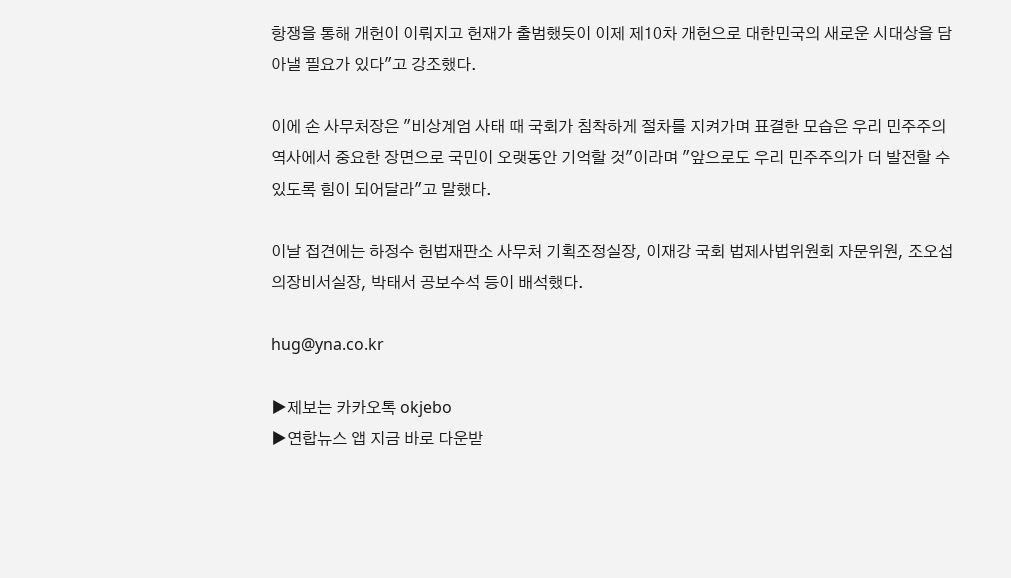항쟁을 통해 개헌이 이뤄지고 헌재가 출범했듯이 이제 제10차 개헌으로 대한민국의 새로운 시대상을 담아낼 필요가 있다"고 강조했다.

이에 손 사무처장은 "비상계엄 사태 때 국회가 침착하게 절차를 지켜가며 표결한 모습은 우리 민주주의 역사에서 중요한 장면으로 국민이 오랫동안 기억할 것"이라며 "앞으로도 우리 민주주의가 더 발전할 수 있도록 힘이 되어달라"고 말했다.

이날 접견에는 하정수 헌법재판소 사무처 기획조정실장, 이재강 국회 법제사법위원회 자문위원, 조오섭 의장비서실장, 박태서 공보수석 등이 배석했다.

hug@yna.co.kr

▶제보는 카카오톡 okjebo
▶연합뉴스 앱 지금 바로 다운받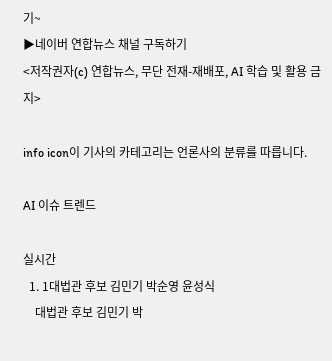기~
▶네이버 연합뉴스 채널 구독하기
<저작권자(c) 연합뉴스, 무단 전재-재배포, AI 학습 및 활용 금지>

info icon이 기사의 카테고리는 언론사의 분류를 따릅니다.

AI 이슈 트렌드

실시간
  1. 1대법관 후보 김민기 박순영 윤성식
    대법관 후보 김민기 박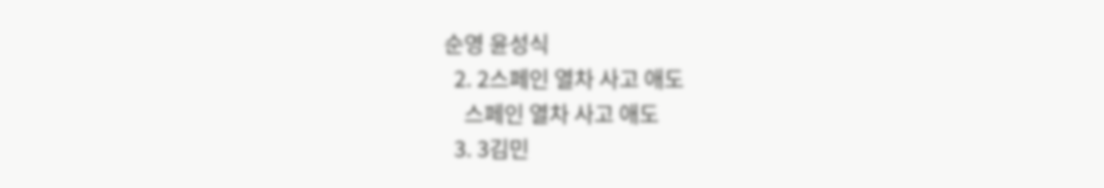순영 윤성식
  2. 2스페인 열차 사고 애도
    스페인 열차 사고 애도
  3. 3김민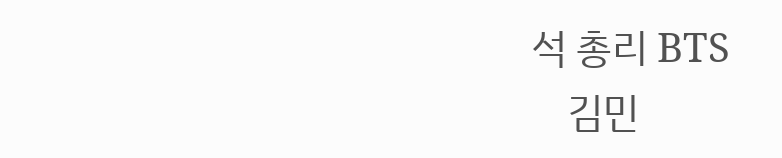석 총리 BTS
    김민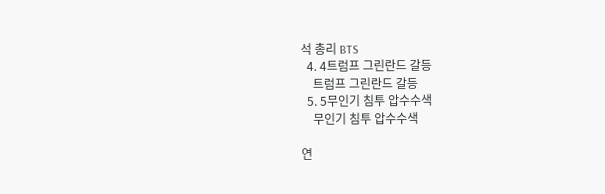석 총리 BTS
  4. 4트럼프 그린란드 갈등
    트럼프 그린란드 갈등
  5. 5무인기 침투 압수수색
    무인기 침투 압수수색

연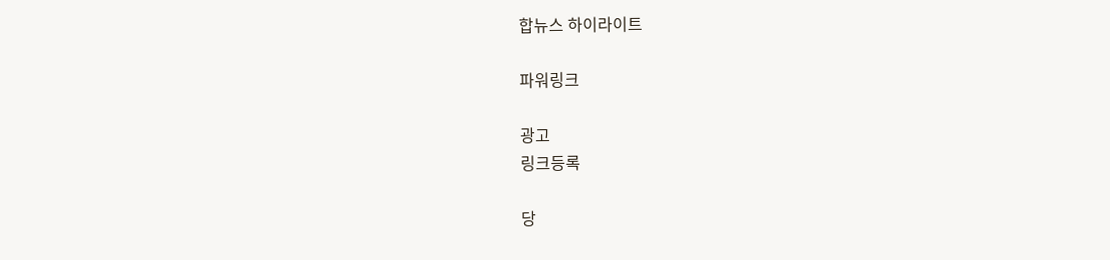합뉴스 하이라이트

파워링크

광고
링크등록

당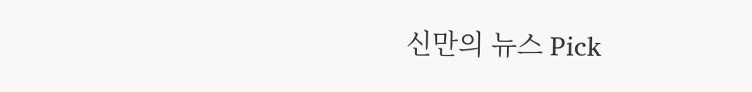신만의 뉴스 Pick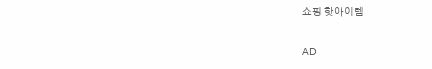쇼핑 핫아이템

AD